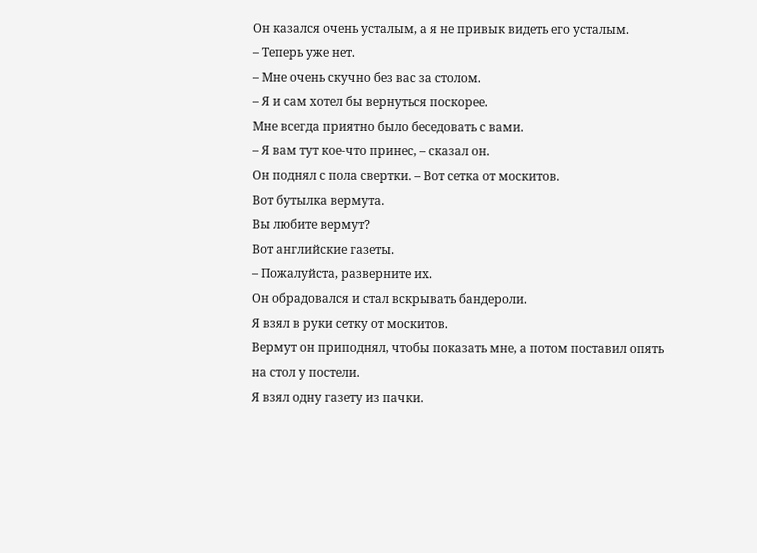Он казался очень усталым, а я не привык видеть его усталым.
– Теперь уже нет.
– Мне очень скучно без вас за столом.
– Я и сам хотел бы вернуться поскорее.
Мне всегда приятно было беседовать с вами.
– Я вам тут кое-что принес, – сказал он.
Он поднял с пола свертки. – Вот сетка от москитов.
Вот бутылка вермута.
Вы любите вермут?
Вот английские газеты.
– Пожалуйста, разверните их.
Он обрадовался и стал вскрывать бандероли.
Я взял в руки сетку от москитов.
Вермут он приподнял, чтобы показать мне, а потом поставил опять на стол у постели.
Я взял одну газету из пачки.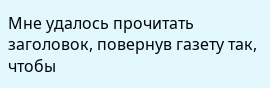Мне удалось прочитать заголовок, повернув газету так, чтобы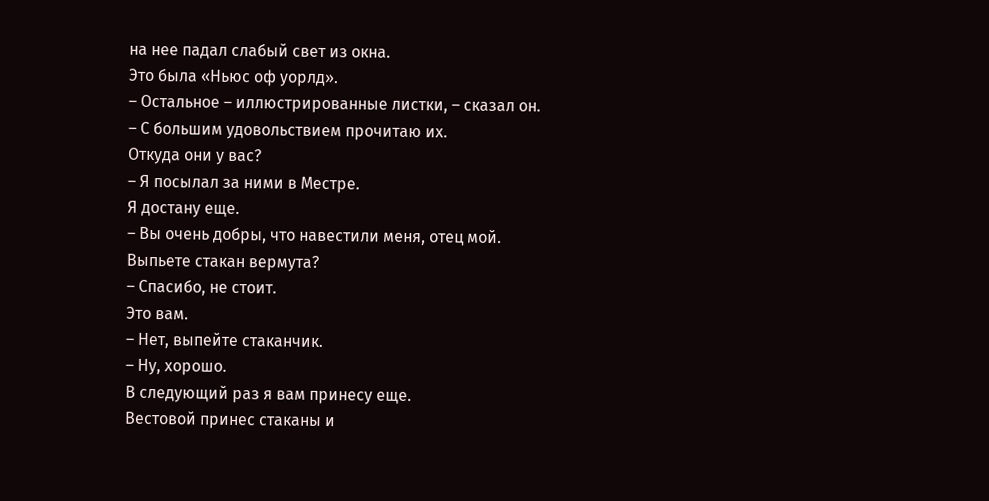на нее падал слабый свет из окна.
Это была «Ньюс оф уорлд».
– Остальное – иллюстрированные листки, – сказал он.
– С большим удовольствием прочитаю их.
Откуда они у вас?
– Я посылал за ними в Местре.
Я достану еще.
– Вы очень добры, что навестили меня, отец мой.
Выпьете стакан вермута?
– Спасибо, не стоит.
Это вам.
– Нет, выпейте стаканчик.
– Ну, хорошо.
В следующий раз я вам принесу еще.
Вестовой принес стаканы и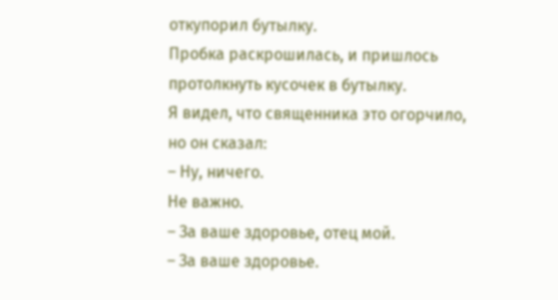откупорил бутылку.
Пробка раскрошилась, и пришлось протолкнуть кусочек в бутылку.
Я видел, что священника это огорчило, но он сказал:
– Ну, ничего.
Не важно.
– За ваше здоровье, отец мой.
– За ваше здоровье.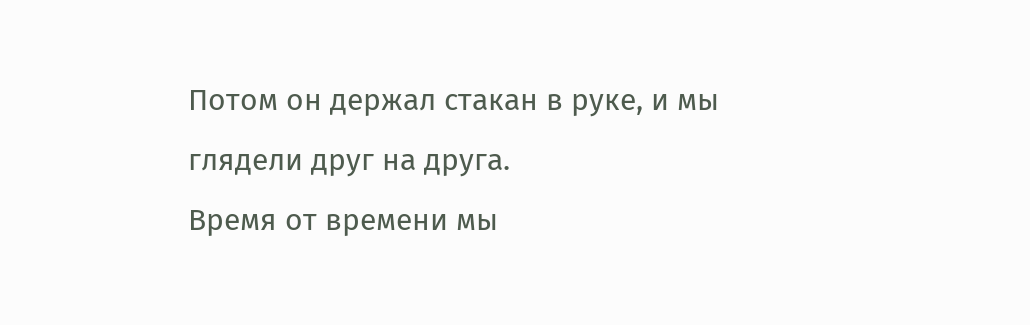Потом он держал стакан в руке, и мы глядели друг на друга.
Время от времени мы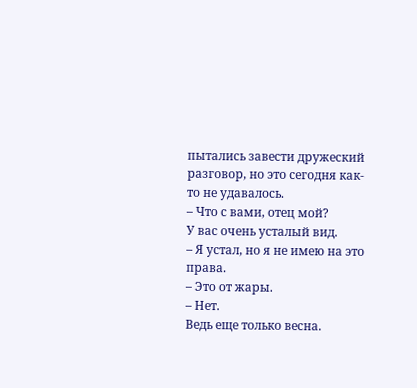пытались завести дружеский разговор, но это сегодня как-то не удавалось.
– Что с вами, отец мой?
У вас очень усталый вид.
– Я устал, но я не имею на это права.
– Это от жары.
– Нет.
Ведь еще только весна.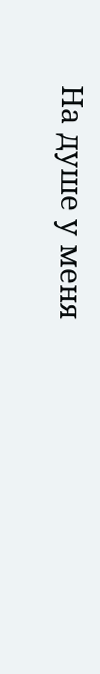На душе у меня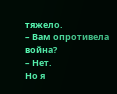тяжело.
– Вам опротивела война?
– Нет.
Но я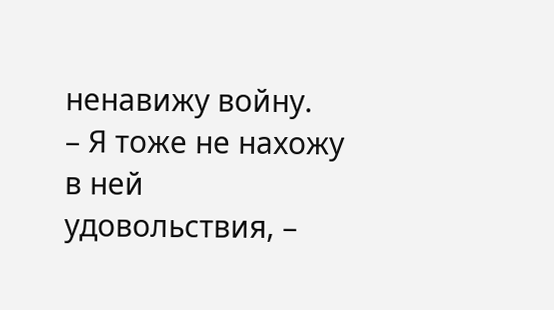ненавижу войну.
– Я тоже не нахожу в ней удовольствия, –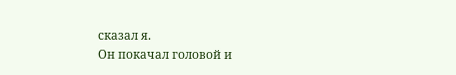сказал я.
Он покачал головой и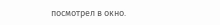посмотрел в окно.